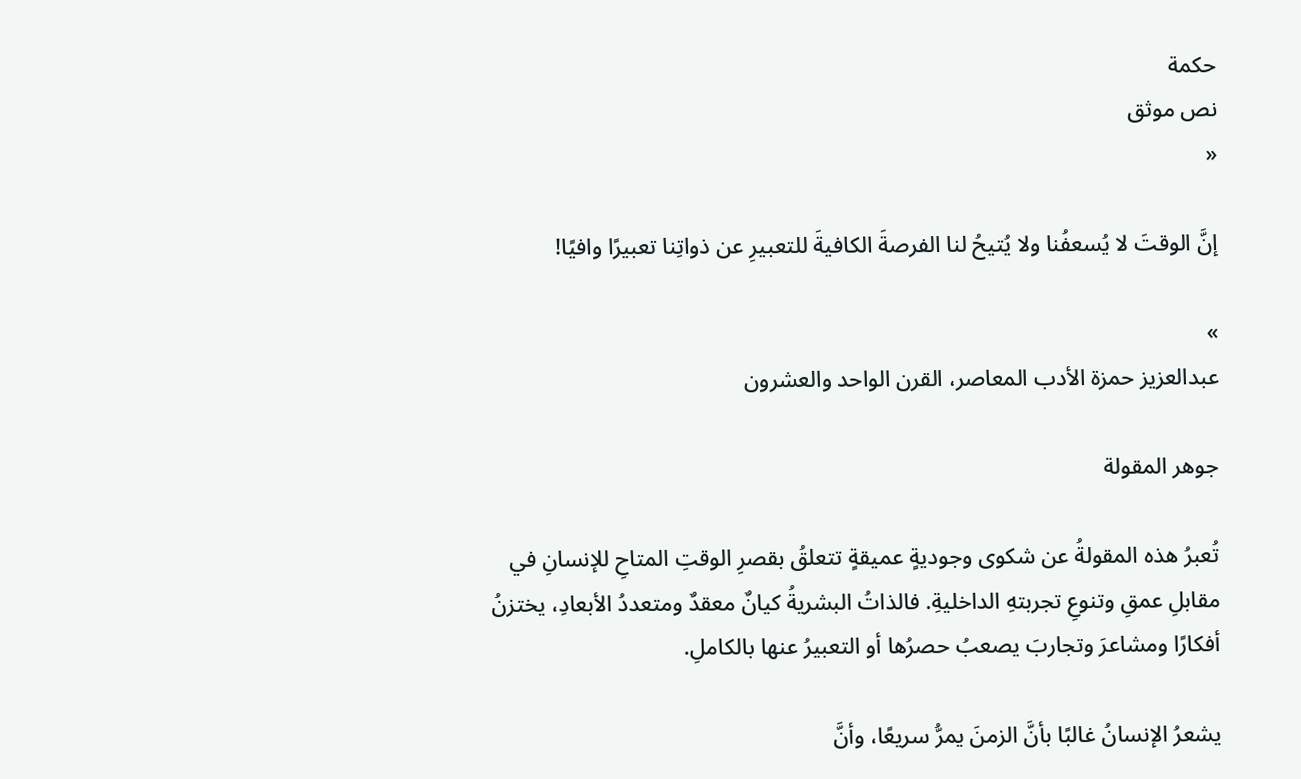حكمة
نص موثق
«

إنَّ الوقتَ لا يُسعفُنا ولا يُتيحُ لنا الفرصةَ الكافيةَ للتعبيرِ عن ذواتِنا تعبيرًا وافيًا!

»
عبدالعزيز حمزة الأدب المعاصر، القرن الواحد والعشرون

جوهر المقولة

تُعبرُ هذه المقولةُ عن شكوى وجوديةٍ عميقةٍ تتعلقُ بقصرِ الوقتِ المتاحِ للإنسانِ في مقابلِ عمقِ وتنوعِ تجربتهِ الداخليةِ. فالذاتُ البشريةُ كيانٌ معقدٌ ومتعددُ الأبعادِ، يختزنُ أفكارًا ومشاعرَ وتجاربَ يصعبُ حصرُها أو التعبيرُ عنها بالكاملِ.

يشعرُ الإنسانُ غالبًا بأنَّ الزمنَ يمرُّ سريعًا، وأنَّ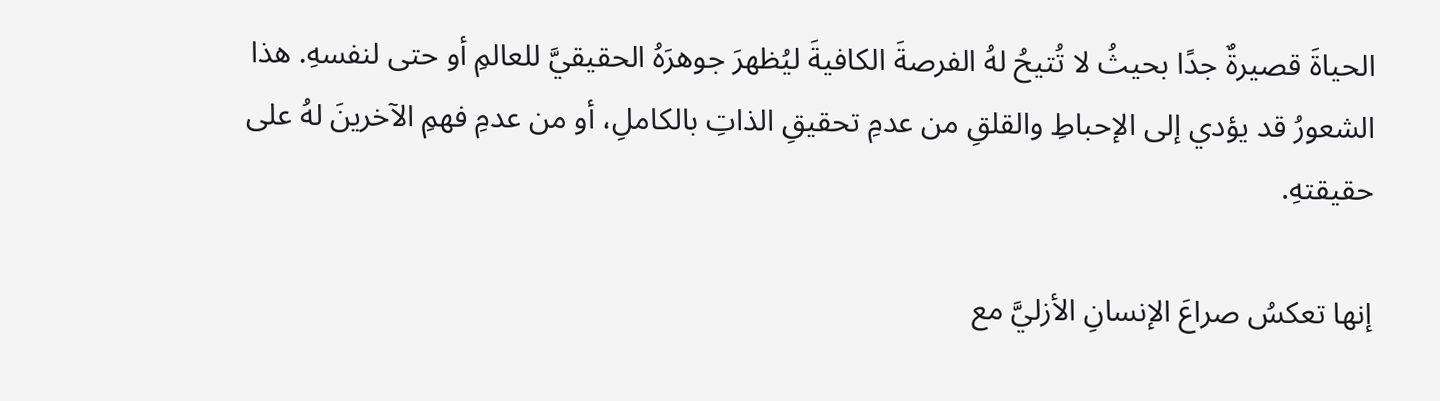الحياةَ قصيرةٌ جدًا بحيثُ لا تُتيحُ لهُ الفرصةَ الكافيةَ ليُظهرَ جوهرَهُ الحقيقيَّ للعالمِ أو حتى لنفسهِ. هذا الشعورُ قد يؤدي إلى الإحباطِ والقلقِ من عدمِ تحقيقِ الذاتِ بالكاملِ، أو من عدمِ فهمِ الآخرينَ لهُ على حقيقتهِ.

إنها تعكسُ صراعَ الإنسانِ الأزليَّ مع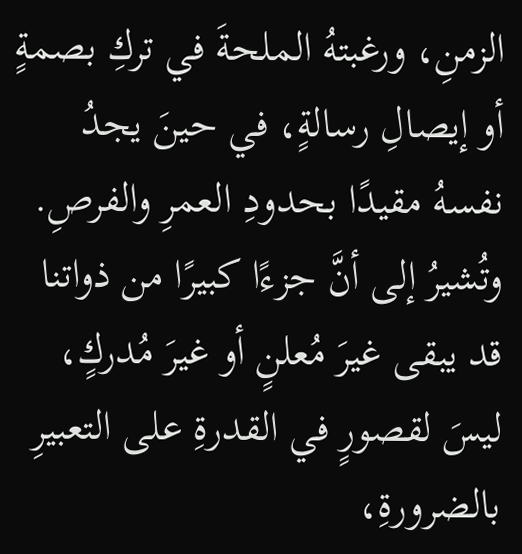الزمنِ، ورغبتهُ الملحةَ في تركِ بصمةٍ أو إيصالِ رسالةٍ، في حينَ يجدُ نفسهُ مقيدًا بحدودِ العمرِ والفرصِ. وتُشيرُ إلى أنَّ جزءًا كبيرًا من ذواتنا قد يبقى غيرَ مُعلنٍ أو غيرَ مُدركٍ، ليسَ لقصورٍ في القدرةِ على التعبيرِ بالضرورةِ،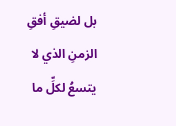بل لضيقِ أفقِ الزمنِ الذي لا يتسعُ لكلِّ ما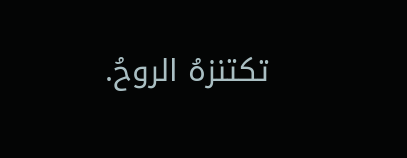تكتنزهُ الروحُ.